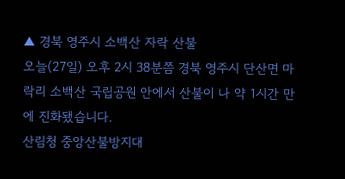▲ 경북 영주시 소백산 자락 산불
오늘(27일) 오후 2시 38분쯤 경북 영주시 단산면 마락리 소백산 국립공원 안에서 산불이 나 약 1시간 만에 진화됐습니다.
산림청 중앙산불방지대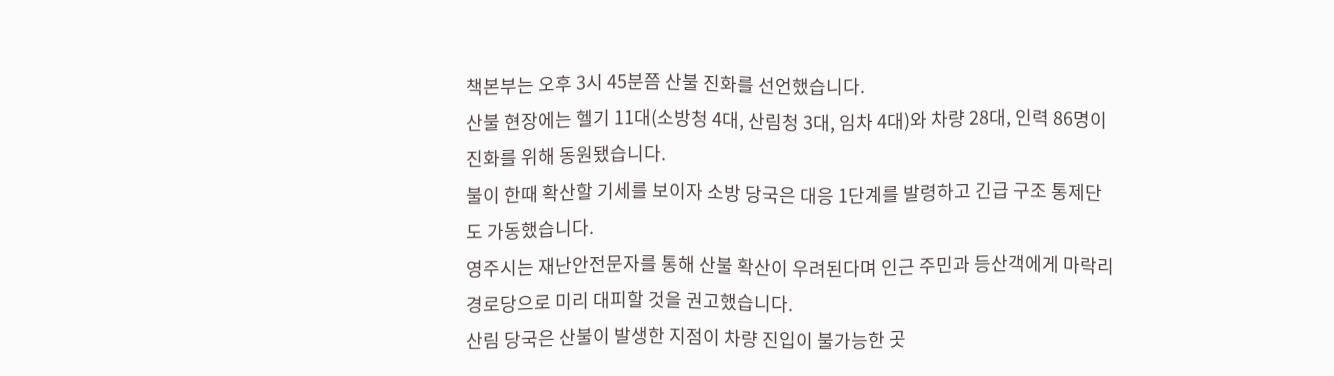책본부는 오후 3시 45분쯤 산불 진화를 선언했습니다.
산불 현장에는 헬기 11대(소방청 4대, 산림청 3대, 임차 4대)와 차량 28대, 인력 86명이 진화를 위해 동원됐습니다.
불이 한때 확산할 기세를 보이자 소방 당국은 대응 1단계를 발령하고 긴급 구조 통제단도 가동했습니다.
영주시는 재난안전문자를 통해 산불 확산이 우려된다며 인근 주민과 등산객에게 마락리 경로당으로 미리 대피할 것을 권고했습니다.
산림 당국은 산불이 발생한 지점이 차량 진입이 불가능한 곳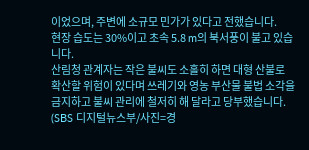이었으며, 주변에 소규모 민가가 있다고 전했습니다.
현장 습도는 30%이고 초속 5.8 m의 북서풍이 불고 있습니다.
산림청 관계자는 작은 불씨도 소홀히 하면 대형 산불로 확산할 위험이 있다며 쓰레기와 영농 부산물 불법 소각을 금지하고 불씨 관리에 철저히 해 달라고 당부했습니다.
(SBS 디지털뉴스부/사진=경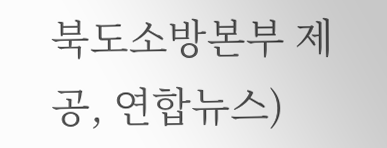북도소방본부 제공, 연합뉴스)